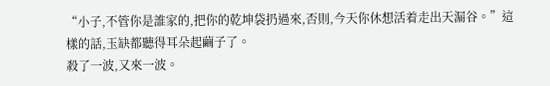“小子,不管你是誰家的,把你的乾坤袋扔過來,否則,今天你休想活着走出天漏谷。”這樣的話,玉缺都聽得耳朵起繭子了。
殺了一波,又來一波。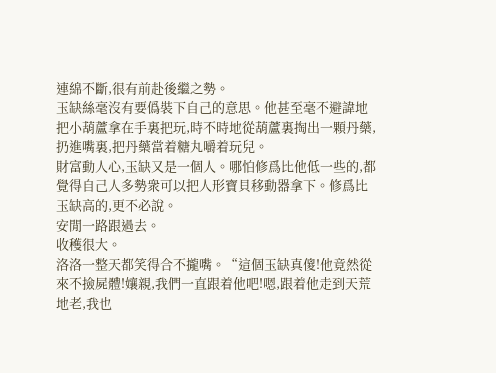連綿不斷,很有前赴後繼之勢。
玉缺絲毫沒有要僞裝下自己的意思。他甚至毫不避諱地把小葫蘆拿在手裏把玩,時不時地從葫蘆裏掏出一顆丹藥,扔進嘴裏,把丹藥當着糖丸嚼着玩兒。
財富動人心,玉缺又是一個人。哪怕修爲比他低一些的,都覺得自己人多勢衆可以把人形寶貝移動器拿下。修爲比玉缺高的,更不必說。
安閒一路跟過去。
收穫很大。
洛洛一整天都笑得合不攏嘴。“這個玉缺真傻!他竟然從來不撿屍體!孃親,我們一直跟着他吧!嗯,跟着他走到天荒地老,我也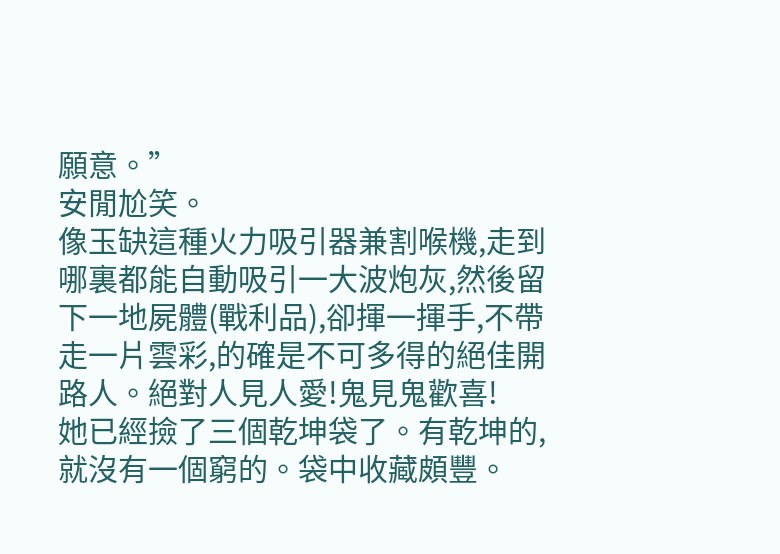願意。”
安閒尬笑。
像玉缺這種火力吸引器兼割喉機,走到哪裏都能自動吸引一大波炮灰,然後留下一地屍體(戰利品),卻揮一揮手,不帶走一片雲彩,的確是不可多得的絕佳開路人。絕對人見人愛!鬼見鬼歡喜!
她已經撿了三個乾坤袋了。有乾坤的,就沒有一個窮的。袋中收藏頗豐。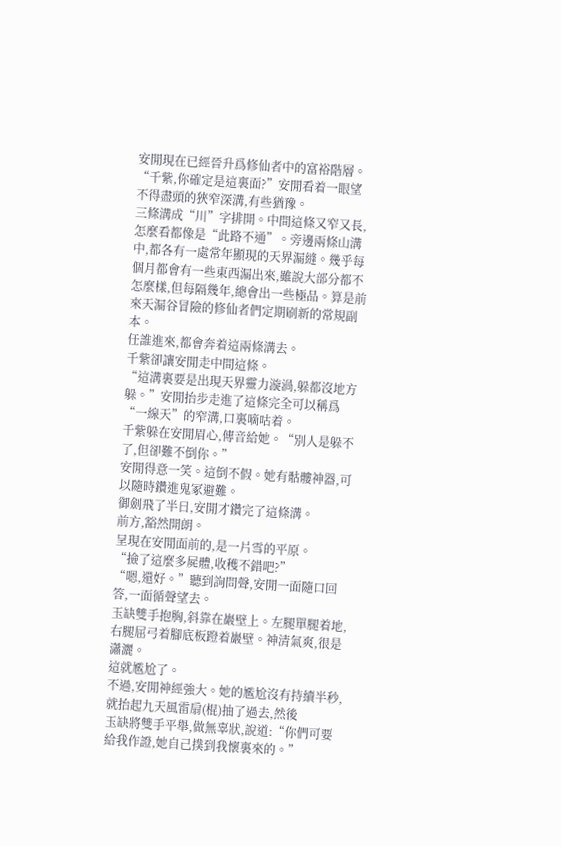安閒現在已經晉升爲修仙者中的富裕階層。
“千紫,你確定是這裏面?”安閒看着一眼望不得盡頭的狹窄深溝,有些猶豫。
三條溝成“川”字排開。中間這條又窄又長,怎麼看都像是“此路不通”。旁邊兩條山溝中,都各有一處常年顯現的天界漏縫。幾乎每個月都會有一些東西漏出來,雖說大部分都不怎麼樣,但每隔幾年,總會出一些極品。算是前來天漏谷冒險的修仙者們定期刷新的常規副本。
任誰進來,都會奔着這兩條溝去。
千紫卻讓安閒走中間這條。
“這溝裏要是出現天界靈力漩渦,躲都沒地方躲。”安閒抬步走進了這條完全可以稱爲“一線天”的窄溝,口裏嘀咕着。
千紫躲在安閒眉心,傳音給她。“別人是躲不了,但卻難不倒你。”
安閒得意一笑。這倒不假。她有骷髏神器,可以隨時鑽進鬼冢避難。
御劍飛了半日,安閒才鑽完了這條溝。
前方,豁然開朗。
呈現在安閒面前的,是一片雪的平原。
“撿了這麼多屍體,收穫不錯吧?”
“嗯,還好。”聽到詢問聲,安閒一面隨口回答,一面循聲望去。
玉缺雙手抱胸,斜靠在巖壁上。左腿單腿着地,右腿屈弓着腳底板蹬着巖壁。神清氣爽,很是瀟灑。
這就尷尬了。
不過,安閒神經強大。她的尷尬沒有持續半秒,就抬起九天風雷扇(棍)抽了過去,然後
玉缺將雙手平舉,做無辜狀,說道:“你們可要給我作證,她自己撲到我懷裏來的。”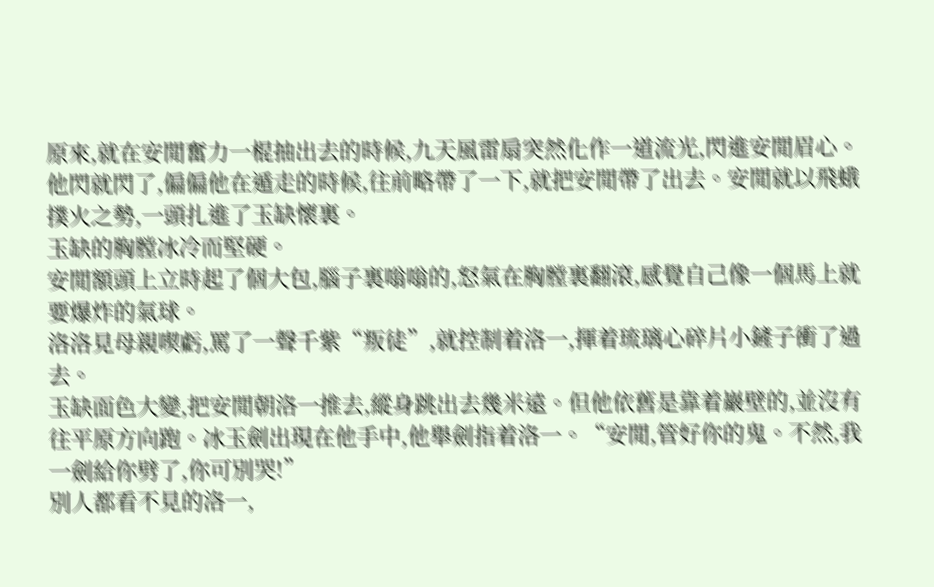原來,就在安閒奮力一棍抽出去的時候,九天風雷扇突然化作一道流光,閃進安閒眉心。他閃就閃了,偏偏他在遁走的時候,往前略帶了一下,就把安閒帶了出去。安閒就以飛蛾撲火之勢,一頭扎進了玉缺懷裏。
玉缺的胸膛冰冷而堅硬。
安閒額頭上立時起了個大包,腦子裏嗡嗡的,怒氣在胸膛裏翻滾,感覺自己像一個馬上就要爆炸的氣球。
洛洛見母親喫虧,罵了一聲千紫“叛徒”,就控制着洛一,揮着琉璃心碎片小鏟子衝了過去。
玉缺面色大變,把安閒朝洛一推去,縱身跳出去幾米遠。但他依舊是靠着巖壁的,並沒有往平原方向跑。冰玉劍出現在他手中,他舉劍指着洛一。“安閒,管好你的鬼。不然,我一劍給你劈了,你可別哭!”
別人都看不見的洛一,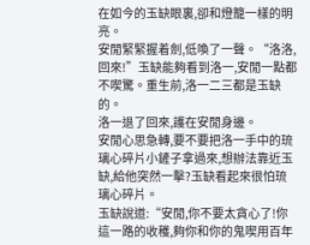在如今的玉缺眼裏,卻和燈籠一樣的明亮。
安閒緊緊握着劍,低喚了一聲。“洛洛,回來!”玉缺能夠看到洛一,安閒一點都不喫驚。重生前,洛一二三都是玉缺的。
洛一退了回來,護在安閒身邊。
安閒心思急轉,要不要把洛一手中的琉璃心碎片小鏟子拿過來,想辦法靠近玉缺,給他突然一擊?玉缺看起來很怕琉璃心碎片。
玉缺說道:“安閒,你不要太貪心了!你這一路的收穫,夠你和你的鬼喫用百年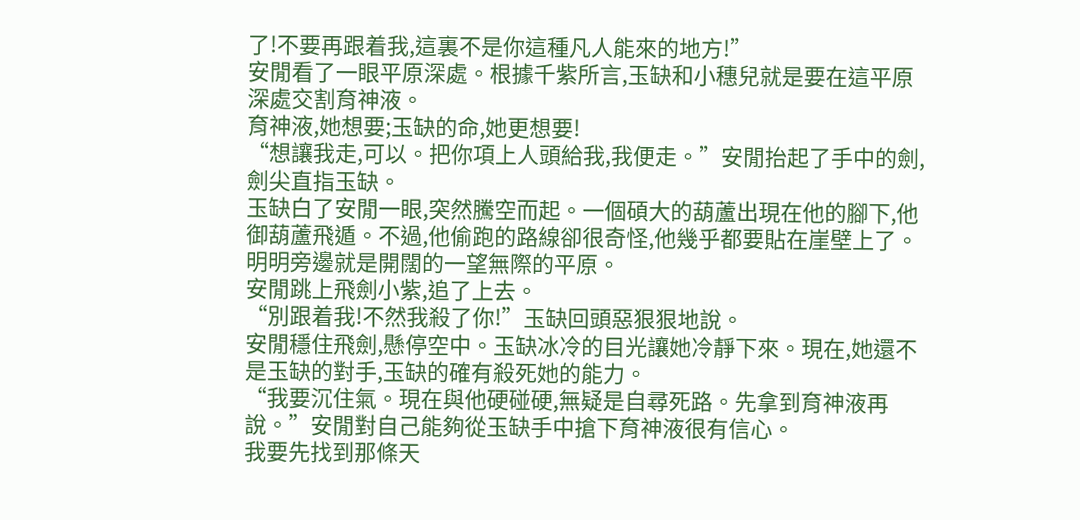了!不要再跟着我,這裏不是你這種凡人能來的地方!”
安閒看了一眼平原深處。根據千紫所言,玉缺和小穗兒就是要在這平原深處交割育神液。
育神液,她想要;玉缺的命,她更想要!
“想讓我走,可以。把你項上人頭給我,我便走。”安閒抬起了手中的劍,劍尖直指玉缺。
玉缺白了安閒一眼,突然騰空而起。一個碩大的葫蘆出現在他的腳下,他御葫蘆飛遁。不過,他偷跑的路線卻很奇怪,他幾乎都要貼在崖壁上了。明明旁邊就是開闊的一望無際的平原。
安閒跳上飛劍小紫,追了上去。
“別跟着我!不然我殺了你!”玉缺回頭惡狠狠地說。
安閒穩住飛劍,懸停空中。玉缺冰冷的目光讓她冷靜下來。現在,她還不是玉缺的對手,玉缺的確有殺死她的能力。
“我要沉住氣。現在與他硬碰硬,無疑是自尋死路。先拿到育神液再說。”安閒對自己能夠從玉缺手中搶下育神液很有信心。
我要先找到那條天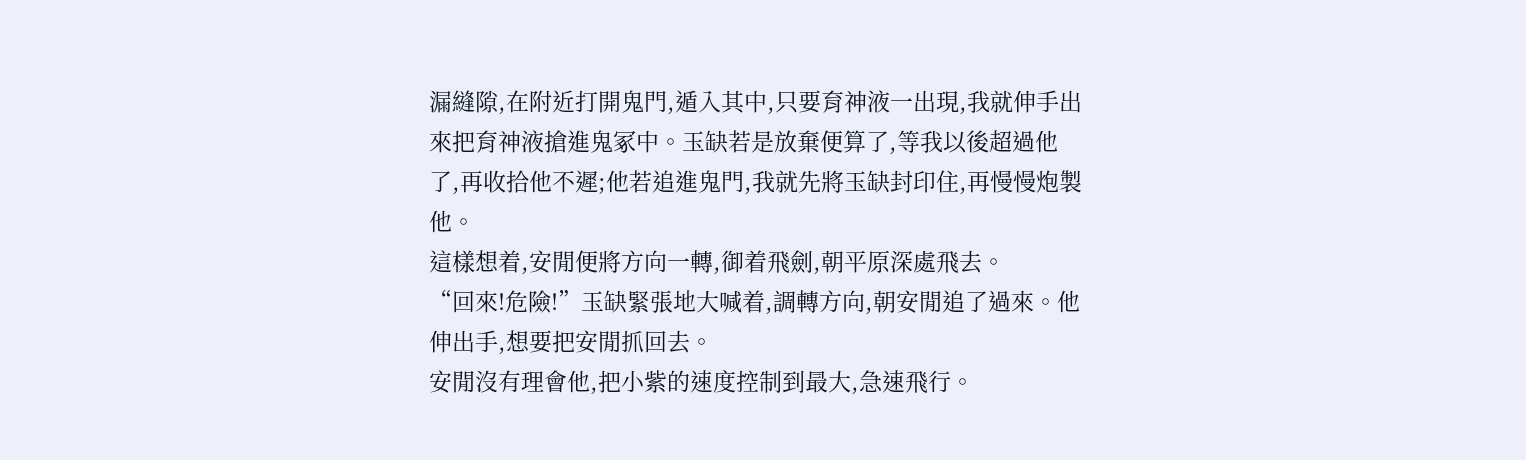漏縫隙,在附近打開鬼門,遁入其中,只要育神液一出現,我就伸手出來把育神液搶進鬼冢中。玉缺若是放棄便算了,等我以後超過他了,再收拾他不遲;他若追進鬼門,我就先將玉缺封印住,再慢慢炮製他。
這樣想着,安閒便將方向一轉,御着飛劍,朝平原深處飛去。
“回來!危險!”玉缺緊張地大喊着,調轉方向,朝安閒追了過來。他伸出手,想要把安閒抓回去。
安閒沒有理會他,把小紫的速度控制到最大,急速飛行。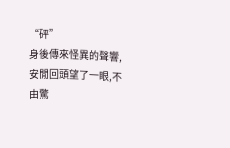“砰”
身後傳來怪異的聲響,安閒回頭望了一眼,不由驚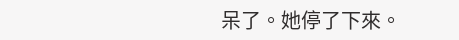呆了。她停了下來。